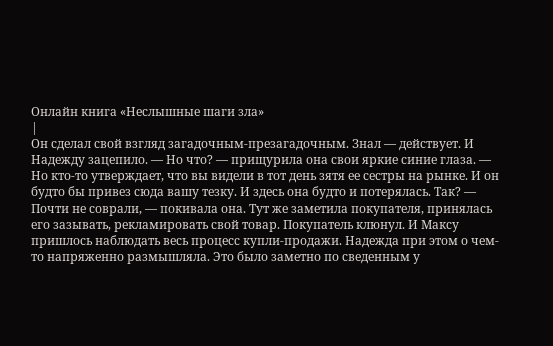Онлайн книга «Неслышные шаги зла»
|
Он сделал свой взгляд загадочным-презагадочным. Знал — действует. И Надежду зацепило. — Но что? — прищурила она свои яркие синие глаза. — Но кто-то утверждает, что вы видели в тот день зятя ее сестры на рынке. И он будто бы привез сюда вашу тезку. И здесь она будто и потерялась. Так? — Почти не соврали, — покивала она. Тут же заметила покупателя, принялась его зазывать, рекламировать свой товар. Покупатель клюнул. И Максу пришлось наблюдать весь процесс купли-продажи. Надежда при этом о чем-то напряженно размышляла. Это было заметно по сведенным у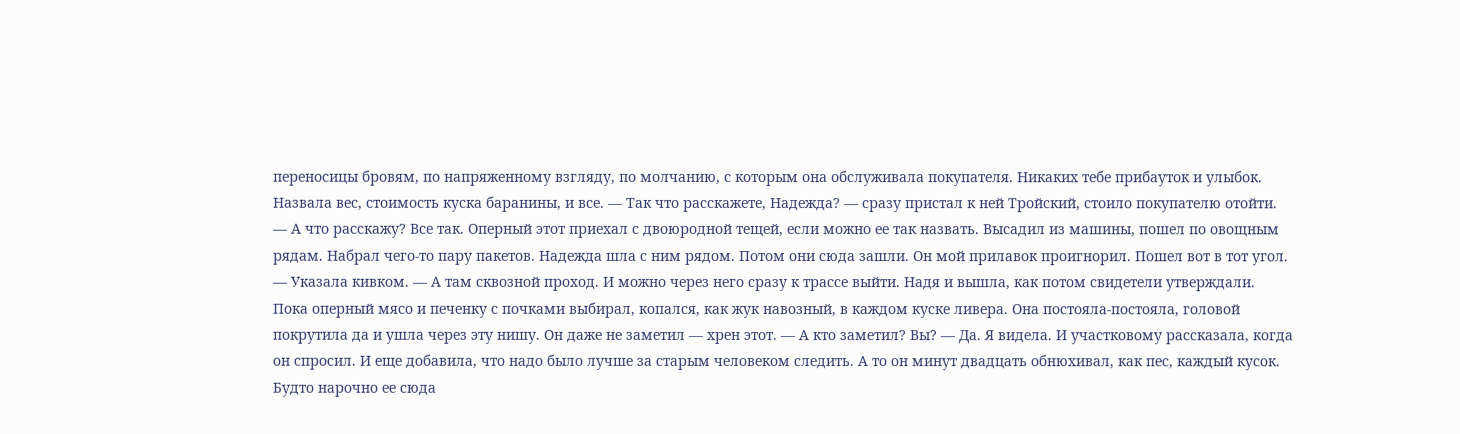переносицы бровям, по напряженному взгляду, по молчанию, с которым она обслуживала покупателя. Никаких тебе прибауток и улыбок. Назвала вес, стоимость куска баранины, и все. — Так что расскажете, Надежда? — сразу пристал к ней Тройский, стоило покупателю отойти. — А что расскажу? Все так. Оперный этот приехал с двоюродной тещей, если можно ее так назвать. Высадил из машины, пошел по овощным рядам. Набрал чего-то пару пакетов. Надежда шла с ним рядом. Потом они сюда зашли. Он мой прилавок проигнорил. Пошел вот в тот угол. — Указала кивком. — А там сквозной проход. И можно через него сразу к трассе выйти. Надя и вышла, как потом свидетели утверждали. Пока оперный мясо и печенку с почками выбирал, копался, как жук навозный, в каждом куске ливера. Она постояла-постояла, головой покрутила да и ушла через эту нишу. Он даже не заметил — хрен этот. — А кто заметил? Вы? — Да. Я видела. И участковому рассказала, когда он спросил. И еще добавила, что надо было лучше за старым человеком следить. А то он минут двадцать обнюхивал, как пес, каждый кусок. Будто нарочно ее сюда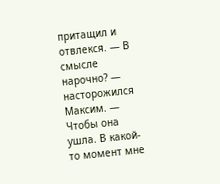притащил и отвлекся. — В смысле нарочно? — насторожился Максим. — Чтобы она ушла. В какой-то момент мне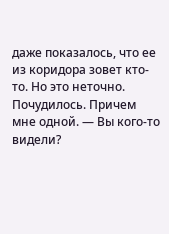даже показалось, что ее из коридора зовет кто-то. Но это неточно. Почудилось. Причем мне одной. — Вы кого-то видели?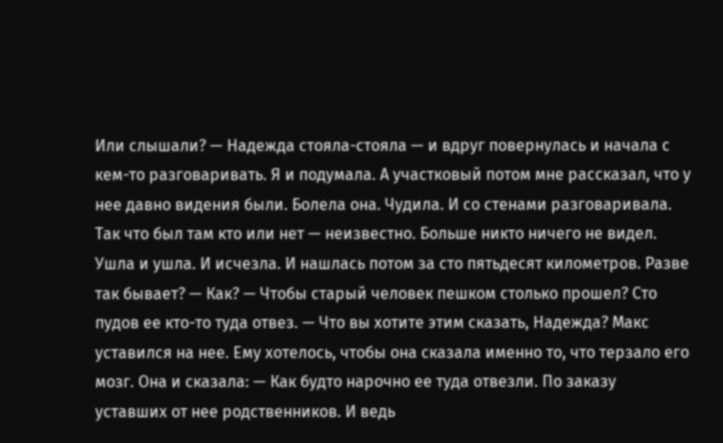Или слышали? — Надежда стояла-стояла — и вдруг повернулась и начала с кем-то разговаривать. Я и подумала. А участковый потом мне рассказал, что у нее давно видения были. Болела она. Чудила. И со стенами разговаривала. Так что был там кто или нет — неизвестно. Больше никто ничего не видел. Ушла и ушла. И исчезла. И нашлась потом за сто пятьдесят километров. Разве так бывает? — Как? — Чтобы старый человек пешком столько прошел? Сто пудов ее кто-то туда отвез. — Что вы хотите этим сказать, Надежда? Макс уставился на нее. Ему хотелось, чтобы она сказала именно то, что терзало его мозг. Она и сказала: — Как будто нарочно ее туда отвезли. По заказу уставших от нее родственников. И ведь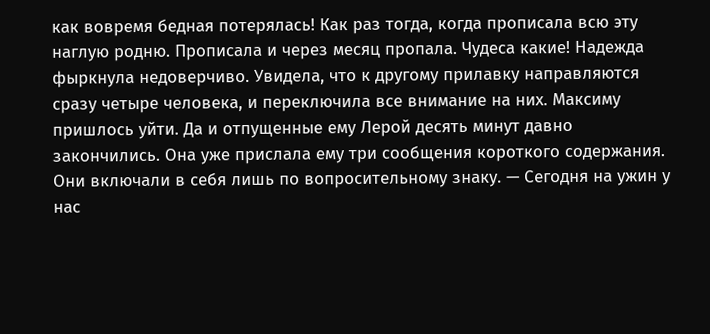как вовремя бедная потерялась! Как раз тогда, когда прописала всю эту наглую родню. Прописала и через месяц пропала. Чудеса какие! Надежда фыркнула недоверчиво. Увидела, что к другому прилавку направляются сразу четыре человека, и переключила все внимание на них. Максиму пришлось уйти. Да и отпущенные ему Лерой десять минут давно закончились. Она уже прислала ему три сообщения короткого содержания. Они включали в себя лишь по вопросительному знаку. — Сегодня на ужин у нас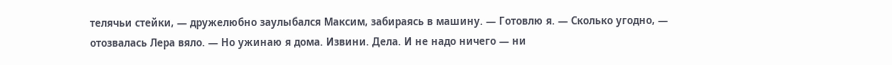телячьи стейки, — дружелюбно заулыбался Максим, забираясь в машину. — Готовлю я. — Сколько угодно, — отозвалась Лера вяло. — Но ужинаю я дома. Извини. Дела. И не надо ничего — ни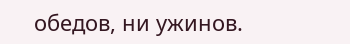обедов, ни ужинов.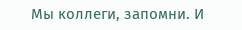Мы коллеги, запомни. И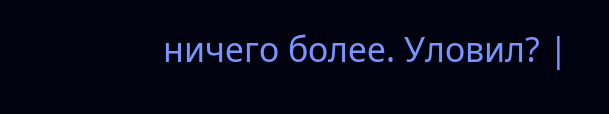ничего более. Уловил? |